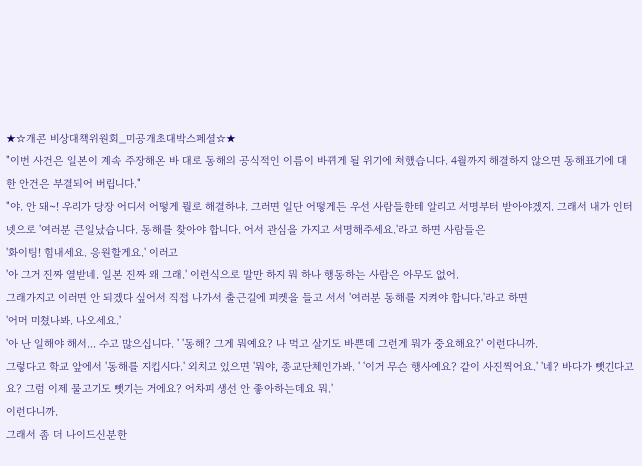★☆개콘 비상대책위원회_미공개초대박스페셜☆★
"이번 사건은 일본이 계속 주장해온 바 대로 동해의 공식적인 이름이 바뀌게 될 위기에 처했습니다. 4월까지 해결하지 않으면 동해표기에 대한 안건은 부결되어 버립니다."
"야. 안 돼~! 우리가 당장 어디서 어떻게 뭘로 해결하냐. 그러면 일단 어떻게든 우선 사람들한테 알리고 서명부터 받아야겠지. 그래서 내가 인터넷으로 '여러분 큰일났습니다. 동해를 찾아야 합니다. 어서 관심을 가지고 서명해주세요.'라고 하면 사람들은
'화이팅! 힘내세요. 응원할게요.' 이러고
'아 그거 진짜 열받네. 일본 진짜 왜 그래.' 이런식으로 말만 하지 뭐 하나 행동하는 사람은 아무도 없어.
그래가지고 이러면 안 되겠다 싶어서 직접 나가서 출근길에 피켓을 들고 서서 '여러분 동해를 지켜야 합니다.'라고 하면
'어머 미쳤나봐. 나오세요.'
'아 난 일해야 해서... 수고 많으십니다. ' '동해? 그게 뭐예요? 나 먹고 살기도 바쁜데 그런게 뭐가 중요해요?' 이런다니까.
그렇다고 학교 앞에서 '동해를 지킵시다.' 외치고 있으면 '뭐야, 종교단체인가봐. ' '이거 무슨 행사예요? 같이 사진찍어요.' '네? 바다가 뺏긴다고요? 그럼 이제 물고기도 뺏기는 거에요? 어차피 생선 안 좋아하는데요 뭐.'
이런다니까.
그래서 좀 더 나이드신분한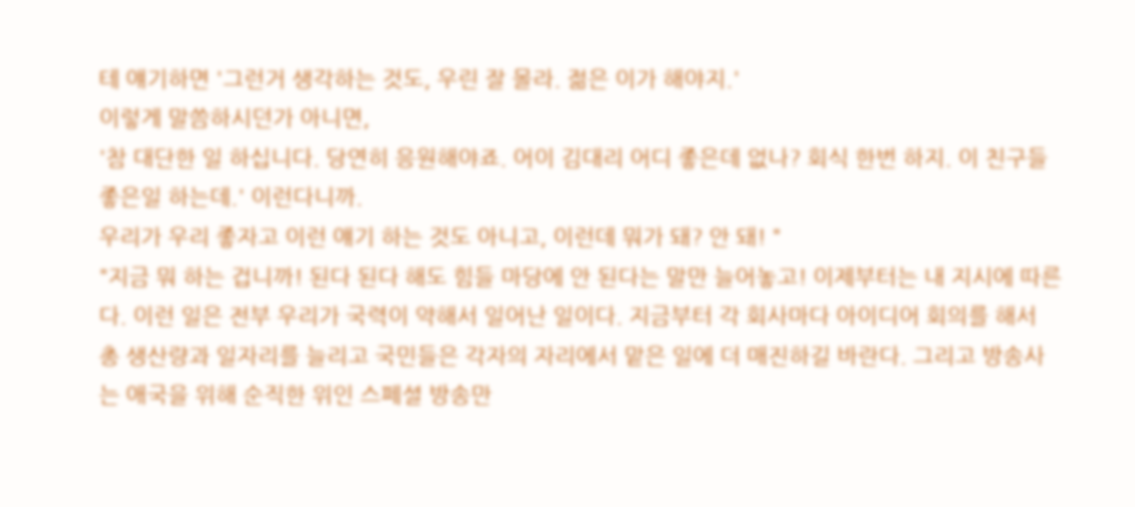테 얘기하면 '그런거 생각하는 것도, 우린 잘 몰라. 젊은 이가 해야지.'
이렇게 말씀하시던가 아니면,
'참 대단한 일 하십니다. 당연히 응원해야죠. 어이 김대리 어디 좋은데 없나? 회식 한번 하지. 이 친구들 좋은일 하는데.' 이런다니까.
우리가 우리 좋자고 이런 얘기 하는 것도 아니고, 이런데 뭐가 돼? 안 돼! "
"지금 뭐 하는 겁니까! 된다 된다 해도 힘들 마당에 안 된다는 말만 늘어놓고! 이제부터는 내 지시에 따른다. 이런 일은 전부 우리가 국력이 약해서 일어난 일이다. 지금부터 각 회사마다 아이디어 회의를 해서 총 생산량과 일자리를 늘리고 국민들은 각자의 자리에서 맡은 일에 더 매진하길 바란다. 그리고 방송사는 애국을 위해 순직한 위인 스페셜 방송만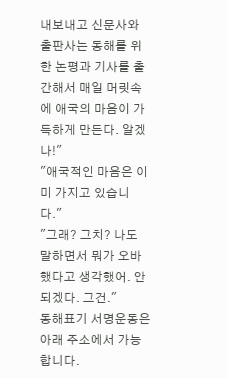내보내고 신문사와 출판사는 동해를 위한 논평과 기사를 출간해서 매일 머릿속에 애국의 마음이 가득하게 만든다. 알겠나!"
"애국적인 마음은 이미 가지고 있습니다."
"그래? 그치? 나도 말하면서 뭐가 오바했다고 생각했어. 안 되겠다. 그건."
동해표기 서명운동은 아래 주소에서 가능합니다.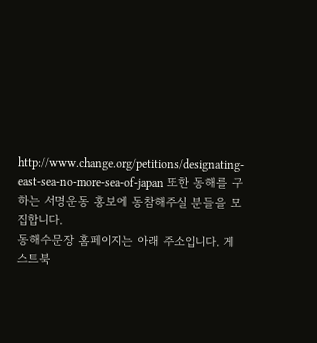http://www.change.org/petitions/designating-east-sea-no-more-sea-of-japan 또한 동해를 구하는 서명운동 홍보에 동참해주실 분들을 모집합니다.
동해수문장 홈페이지는 아래 주소입니다. 게스트북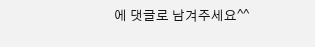에 댓글로 남겨주세요^^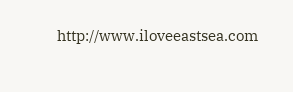http://www.iloveeastsea.com